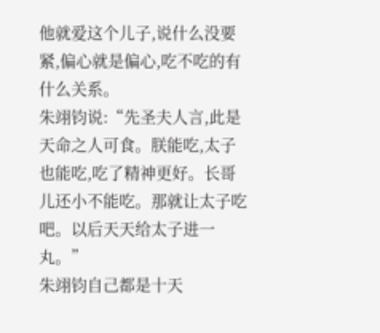他就爱这个儿子,说什么没要紧,偏心就是偏心,吃不吃的有什么关系。
朱翊钧说:“先圣夫人言,此是天命之人可食。朕能吃,太子也能吃,吃了精神更好。长哥儿还小不能吃。那就让太子吃吧。以后天天给太子进一丸。”
朱翊钧自己都是十天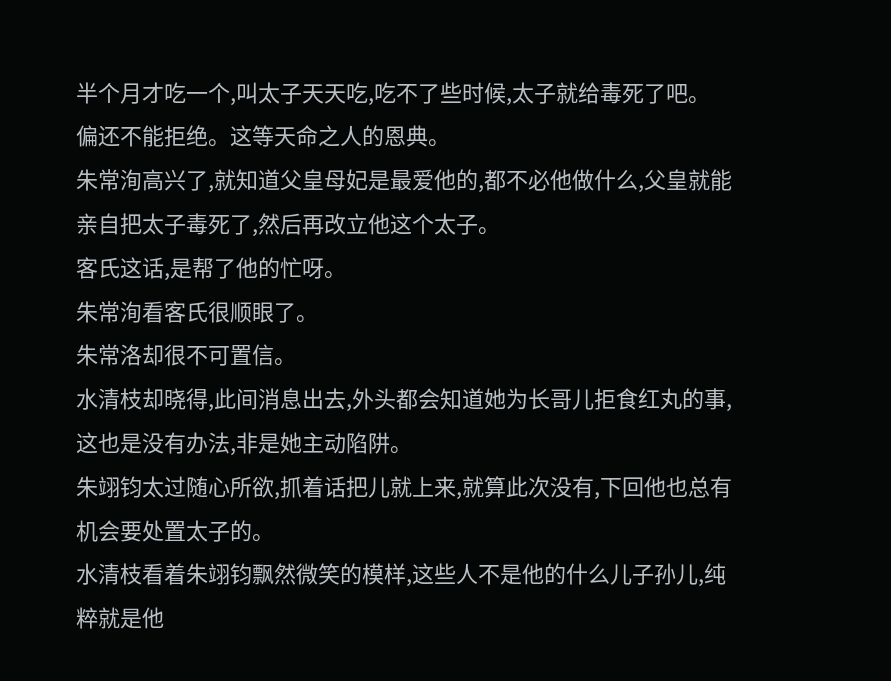半个月才吃一个,叫太子天天吃,吃不了些时候,太子就给毒死了吧。
偏还不能拒绝。这等天命之人的恩典。
朱常洵高兴了,就知道父皇母妃是最爱他的,都不必他做什么,父皇就能亲自把太子毒死了,然后再改立他这个太子。
客氏这话,是帮了他的忙呀。
朱常洵看客氏很顺眼了。
朱常洛却很不可置信。
水清枝却晓得,此间消息出去,外头都会知道她为长哥儿拒食红丸的事,这也是没有办法,非是她主动陷阱。
朱翊钧太过随心所欲,抓着话把儿就上来,就算此次没有,下回他也总有机会要处置太子的。
水清枝看着朱翊钧飘然微笑的模样,这些人不是他的什么儿子孙儿,纯粹就是他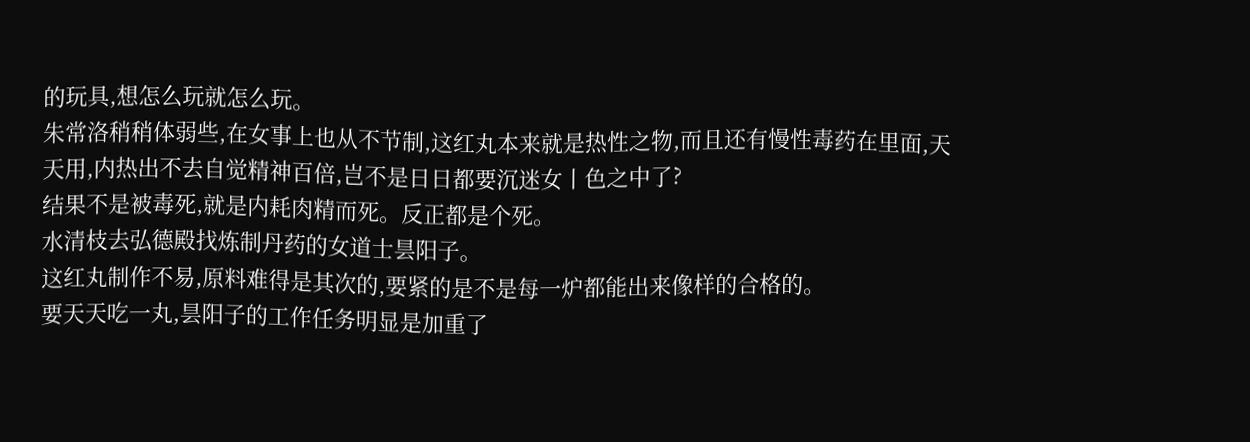的玩具,想怎么玩就怎么玩。
朱常洛稍稍体弱些,在女事上也从不节制,这红丸本来就是热性之物,而且还有慢性毒药在里面,天天用,内热出不去自觉精神百倍,岂不是日日都要沉迷女丨色之中了?
结果不是被毒死,就是内耗肉精而死。反正都是个死。
水清枝去弘德殿找炼制丹药的女道士昙阳子。
这红丸制作不易,原料难得是其次的,要紧的是不是每一炉都能出来像样的合格的。
要天天吃一丸,昙阳子的工作任务明显是加重了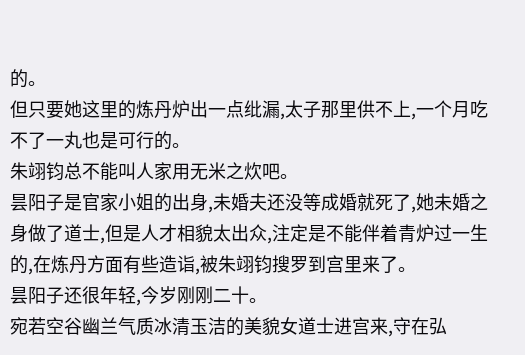的。
但只要她这里的炼丹炉出一点纰漏,太子那里供不上,一个月吃不了一丸也是可行的。
朱翊钧总不能叫人家用无米之炊吧。
昙阳子是官家小姐的出身,未婚夫还没等成婚就死了,她未婚之身做了道士,但是人才相貌太出众,注定是不能伴着青炉过一生的,在炼丹方面有些造诣,被朱翊钧搜罗到宫里来了。
昙阳子还很年轻,今岁刚刚二十。
宛若空谷幽兰气质冰清玉洁的美貌女道士进宫来,守在弘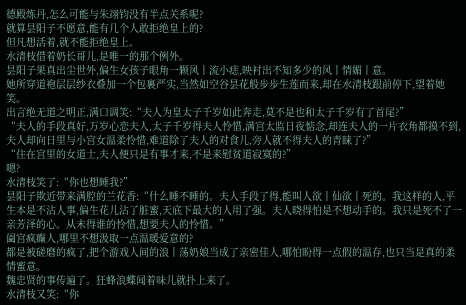德殿炼丹,怎么可能与朱翊钧没有半点关系呢?
就算昙阳子不愿意,能有几个人敢拒绝皇上的?
但凡想活着,就不能拒绝皇上。
水清枝借着奶长哥儿,是唯一的那个例外。
昙阳子果真出尘世外,偏生女孩子眼角一颗风丨流小痣,映衬出不知多少的风丨情媚丨意。
她所穿道袍层层纱衣叠加一个包裹严实,当然如空谷昙花般步步生莲而来,却在水清枝跟前停下,望着她笑。
出言绝无道之明正,满口调笑:“夫人为皇太子千岁如此奔走,莫不是也和太子千岁有了首尾?”
“夫人的手段真好,万岁心恋夫人,太子千岁得夫人怜惜,满宫太监日夜惦念,却连夫人的一片衣角都摸不到,夫人却向日里与小宫女温柔怜惜,难道除了夫人的对食儿,旁人就不得夫人的青睐了?”
“住在宫里的女道士,夫人便只是有事才来,不是来慰贫道寂寞的?”
嗯?
水清枝笑了:“你也想睡我?”
昙阳子欺近带来满腔的兰花香:“什么睡不睡的。夫人手段了得,能叫人欲丨仙欲丨死的。我这样的人,平生本是不沾人事,偏生花儿沾了脏蜜,天底下最大的人用了强。夫人晓得怕是不想动手的。我只是死不了一亲芳泽的心。从未得谁的怜惜,想要夫人的怜惜。”
阖宫疯癫人,哪里不想汲取一点温暖爱意的?
都是被磋磨的疯了,把个游戏人间的浪丨荡奶娘当成了亲密佳人,哪怕盼得一点假的温存,也只当是真的柔情蜜意。
魏忠贤的事传遍了。狂蜂浪蝶闻着味儿就扑上来了。
水清枝又笑:“你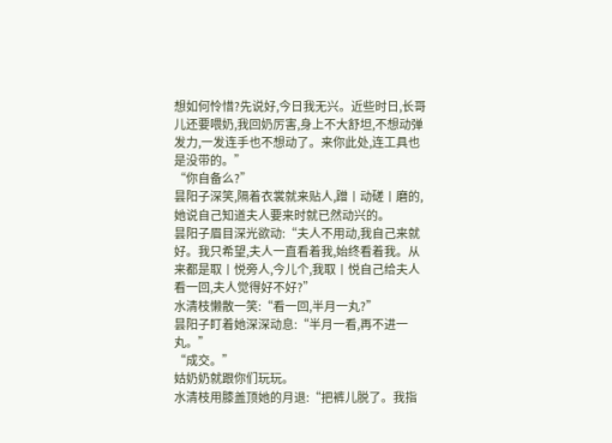想如何怜惜?先说好,今日我无兴。近些时日,长哥儿还要喂奶,我回奶厉害,身上不大舒坦,不想动弹发力,一发连手也不想动了。来你此处,连工具也是没带的。”
“你自备么?”
昙阳子深笑,隔着衣裳就来贴人,蹭丨动磋丨磨的,她说自己知道夫人要来时就已然动兴的。
昙阳子眉目深光欲动:“夫人不用动,我自己来就好。我只希望,夫人一直看着我,始终看着我。从来都是取丨悦旁人,今儿个,我取丨悦自己给夫人看一回,夫人觉得好不好?”
水清枝懒散一笑:“看一回,半月一丸?”
昙阳子盯着她深深动息:“半月一看,再不进一丸。”
“成交。”
姑奶奶就跟你们玩玩。
水清枝用膝盖顶她的月退:“把裤儿脱了。我指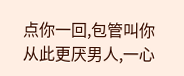点你一回,包管叫你从此更厌男人,一心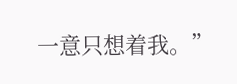一意只想着我。”